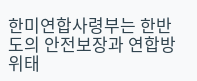한미연합사령부는 한반도의 안전보장과 연합방위태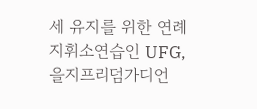세 유지를 위한 연례 지휘소연습인 UFG, 을지프리덤가디언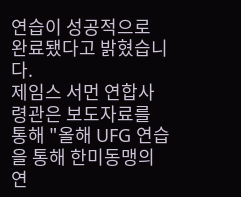연습이 성공적으로 완료됐다고 밝혔습니다.
제임스 서먼 연합사령관은 보도자료를 통해 "올해 UFG 연습을 통해 한미동맹의 연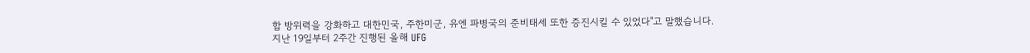합 방위력을 강화하고 대한민국, 주한미군, 유엔 파병국의 준비태세 또한 증진시킬 수 있었다"고 말했습니다.
지난 19일부터 2주간 진행된 올해 UFG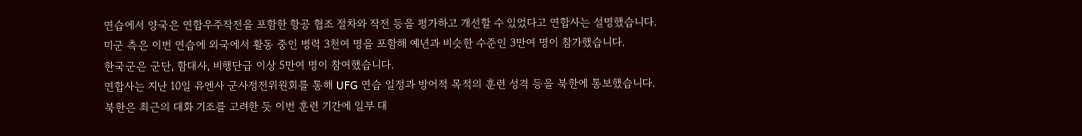연습에서 양국은 연합우주작전을 포함한 항공 협조 절차와 작전 등을 평가하고 개선할 수 있었다고 연합사는 설명했습니다.
미군 측은 이번 연습에 외국에서 활동 중인 병력 3천여 명을 포함해 예년과 비슷한 수준인 3만여 명이 참가했습니다.
한국군은 군단, 함대사, 비행단급 이상 5만여 명이 참여했습니다.
연합사는 지난 10일 유엔사 군사정전위원회를 통해 UFG 연습 일정과 방어적 목적의 훈련 성격 등을 북한에 통보했습니다.
북한은 최근의 대화 기조를 고려한 듯 이번 훈련 기간에 일부 대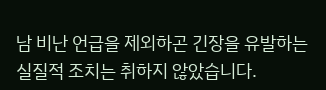남 비난 언급을 제외하곤 긴장을 유발하는 실질적 조치는 취하지 않았습니다.